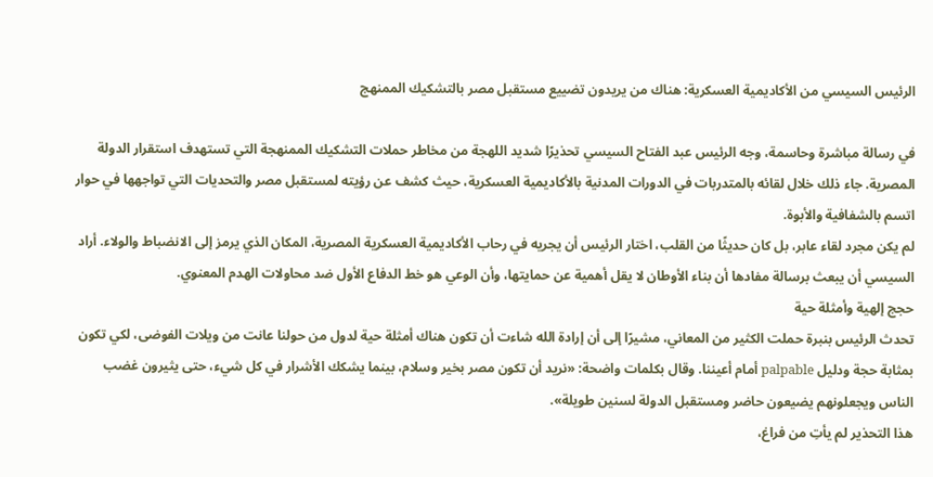الرئيس السيسي من الأكاديمية العسكرية: هناك من يريدون تضييع مستقبل مصر بالتشكيك الممنهج

في رسالة مباشرة وحاسمة، وجه الرئيس عبد الفتاح السيسي تحذيرًا شديد اللهجة من مخاطر حملات التشكيك الممنهجة التي تستهدف استقرار الدولة المصرية. جاء ذلك خلال لقائه بالمتدربات في الدورات المدنية بالأكاديمية العسكرية، حيث كشف عن رؤيته لمستقبل مصر والتحديات التي تواجهها في حوار اتسم بالشفافية والأبوة.
لم يكن مجرد لقاء عابر، بل كان حديثًا من القلب، اختار الرئيس أن يجريه في رحاب الأكاديمية العسكرية المصرية، المكان الذي يرمز إلى الانضباط والولاء. أراد السيسي أن يبعث برسالة مفادها أن بناء الأوطان لا يقل أهمية عن حمايتها، وأن الوعي هو خط الدفاع الأول ضد محاولات الهدم المعنوي.
حجج إلهية وأمثلة حية
تحدث الرئيس بنبرة حملت الكثير من المعاني، مشيرًا إلى أن إرادة الله شاءت أن تكون هناك أمثلة حية لدول من حولنا عانت من ويلات الفوضى، لكي تكون بمثابة حجة ودليل palpable أمام أعيننا. وقال بكلمات واضحة: «نريد أن تكون مصر بخير وسلام، بينما يشكك الأشرار في كل شيء، حتى يثيرون غضب الناس ويجعلونهم يضيعون حاضر ومستقبل الدولة لسنين طويلة».
هذا التحذير لم يأتِ من فراغ،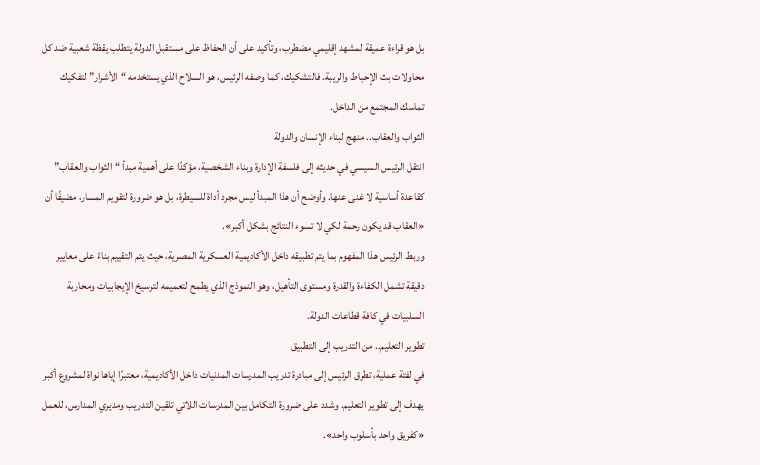بل هو قراءة عميقة لمشهد إقليمي مضطرب، وتأكيد على أن الحفاظ على مستقبل الدولة يتطلب يقظة شعبية ضد كل محاولات بث الإحباط والريبة. فالتشكيك، كما وصفه الرئيس، هو السلاح الذي يستخدمه “الأشرار” لتفكيك تماسك المجتمع من الداخل.
الثواب والعقاب.. منهج لبناء الإنسان والدولة
انتقل الرئيس السيسي في حديثه إلى فلسفة الإدارة وبناء الشخصية، مؤكدًا على أهمية مبدأ “الثواب والعقاب” كقاعدة أساسية لا غنى عنها. وأوضح أن هذا المبدأ ليس مجرد أداة للسيطرة، بل هو ضرورة لتقويم المسار، مضيفًا أن «العقاب قد يكون رحمة لكي لا تسوء النتائج بشكل أكبر».
وربط الرئيس هذا المفهوم بما يتم تطبيقه داخل الأكاديمية العسكرية المصرية، حيث يتم التقييم بناءً على معايير دقيقة تشمل الكفاءة والقدرة ومستوى التأهيل، وهو النموذج الذي يطمح لتعميمه لترسيخ الإيجابيات ومحاربة السلبيات في كافة قطاعات الدولة.
تطوير التعليم.. من التدريب إلى التطبيق
في لفتة عملية، تطرق الرئيس إلى مبادرة تدريب المدرسات المدنيات داخل الأكاديمية، معتبرًا إياها نواة لمشروع أكبر يهدف إلى تطوير التعليم. وشدد على ضرورة التكامل بين المدرسات اللاتي تلقين التدريب ومديري المدارس، للعمل «كفريق واحد بأسلوب واحد».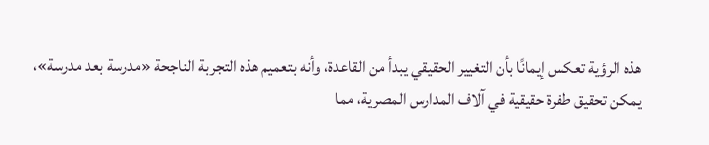هذه الرؤية تعكس إيمانًا بأن التغيير الحقيقي يبدأ من القاعدة، وأنه بتعميم هذه التجربة الناجحة «مدرسة بعد مدرسة»، يمكن تحقيق طفرة حقيقية في آلاف المدارس المصرية، مما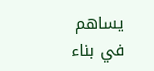يساهم في بناء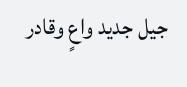جيل جديد واعٍ وقادر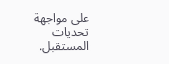على مواجهة تحديات المستقبل.